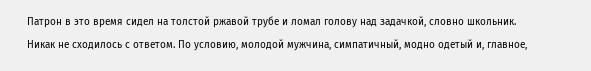Патрон в это время сидел на толстой ржавой трубе и ломал голову над задачкой, словно школьник. Никак не сходилось с ответом. По условию, молодой мужчина, симпатичный, модно одетый и, главное,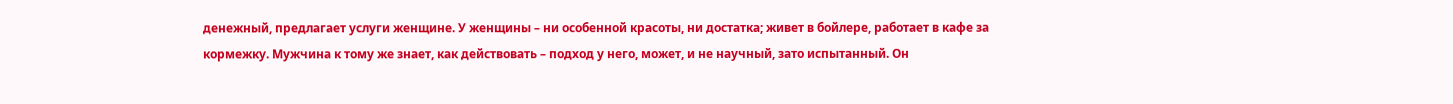денежный, предлагает услуги женщине. У женщины – ни особенной красоты, ни достатка; живет в бойлере, работает в кафе за кормежку. Мужчина к тому же знает, как действовать – подход у него, может, и не научный, зато испытанный. Он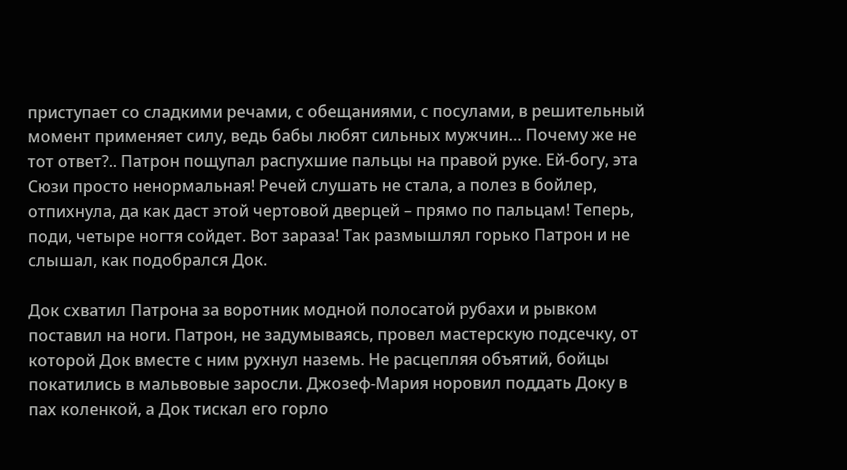приступает со сладкими речами, с обещаниями, с посулами, в решительный момент применяет силу, ведь бабы любят сильных мужчин… Почему же не тот ответ?.. Патрон пощупал распухшие пальцы на правой руке. Ей-богу, эта Сюзи просто ненормальная! Речей слушать не стала, а полез в бойлер, отпихнула, да как даст этой чертовой дверцей – прямо по пальцам! Теперь, поди, четыре ногтя сойдет. Вот зараза! Так размышлял горько Патрон и не слышал, как подобрался Док.

Док схватил Патрона за воротник модной полосатой рубахи и рывком поставил на ноги. Патрон, не задумываясь, провел мастерскую подсечку, от которой Док вместе с ним рухнул наземь. Не расцепляя объятий, бойцы покатились в мальвовые заросли. Джозеф-Мария норовил поддать Доку в пах коленкой, а Док тискал его горло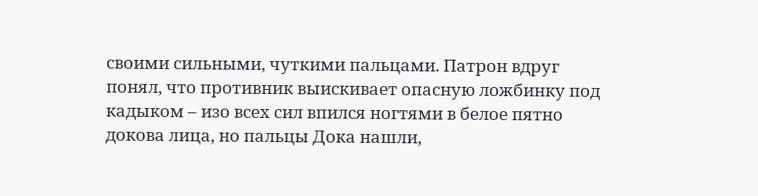своими сильными, чуткими пальцами. Патрон вдруг понял, что противник выискивает опасную ложбинку под кадыком – изо всех сил впился ногтями в белое пятно докова лица, но пальцы Дока нашли,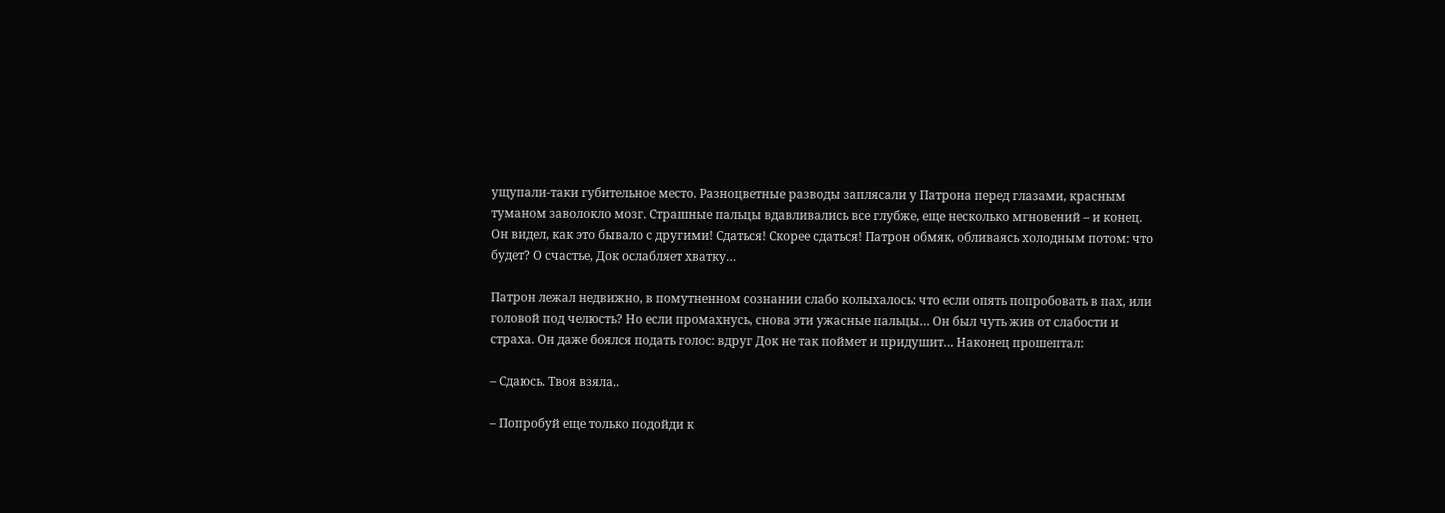ущупали-таки губительное место. Разноцветные разводы заплясали у Патрона перед глазами, красным туманом заволокло мозг. Страшные пальцы вдавливались все глубже, еще несколько мгновений – и конец. Он видел, как это бывало с другими! Сдаться! Скорее сдаться! Патрон обмяк, обливаясь холодным потом: что будет? О счастье, Док ослабляет хватку…

Патрон лежал недвижно, в помутненном сознании слабо колыхалось: что если опять попробовать в пах, или головой под челюсть? Но если промахнусь, снова эти ужасные пальцы… Он был чуть жив от слабости и страха. Он даже боялся подать голос: вдруг Док не так поймет и придушит… Наконец прошептал:

– Сдаюсь. Твоя взяла..

– Попробуй еще только подойди к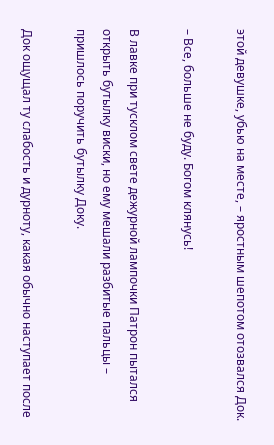этой девушке, убью на месте, – яростным шепотом отозвался Док.

– Все, больше не буду. Богом клянусь!

В лавке при тусклом свете дежурной лампочки Патрон пытался открыть бутылку виски, но ему мешали разбитые пальцы – пришлось поручить бутылку Доку.

Док ощущал ту слабость и дурноту, какая обычно наступает после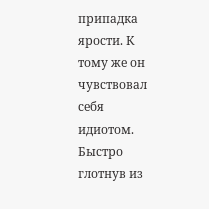припадка ярости. К тому же он чувствовал себя идиотом. Быстро глотнув из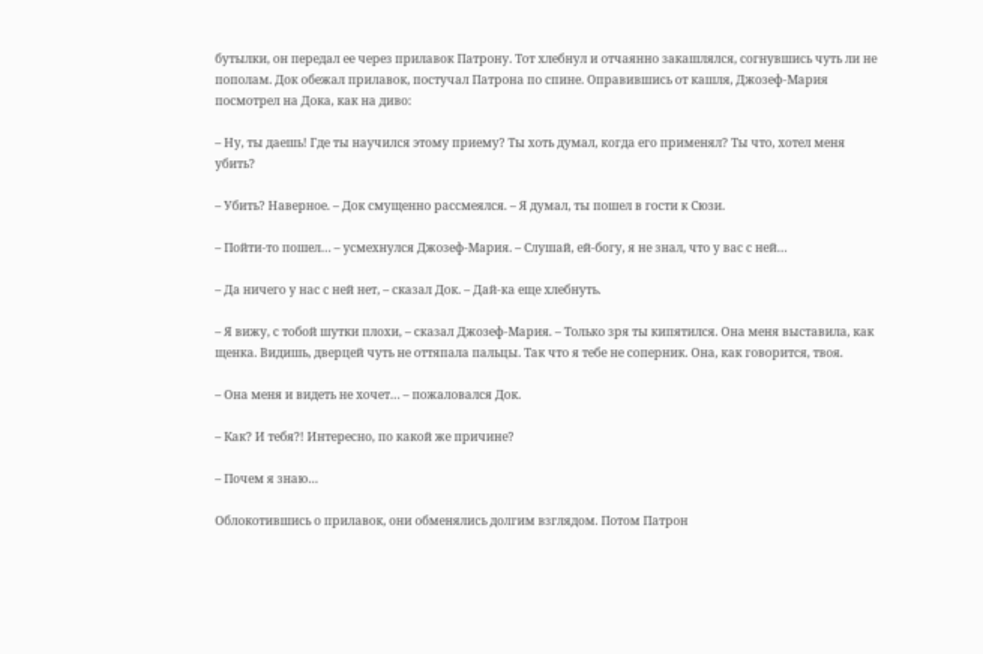бутылки, он передал ее через прилавок Патрону. Тот хлебнул и отчаянно закашлялся, согнувшись чуть ли не пополам. Док обежал прилавок, постучал Патрона по спине. Оправившись от кашля, Джозеф-Мария посмотрел на Дока, как на диво:

– Ну, ты даешь! Где ты научился этому приему? Ты хоть думал, когда его применял? Ты что, хотел меня убить?

– Убить? Наверное. – Док смущенно рассмеялся. – Я думал, ты пошел в гости к Сюзи.

– Пойти-то пошел… – усмехнулся Джозеф-Мария. – Слушай, ей-богу, я не знал, что у вас с ней…

– Да ничего у нас с ней нет, – сказал Док. – Дай-ка еще хлебнуть.

– Я вижу, с тобой шутки плохи, – сказал Джозеф-Мария. – Только зря ты кипятился. Она меня выставила, как щенка. Видишь, дверцей чуть не оттяпала пальцы. Так что я тебе не соперник. Она, как говорится, твоя.

– Она меня и видеть не хочет… – пожаловался Док.

– Как? И тебя?! Интересно, по какой же причине?

– Почем я знаю…

Облокотившись о прилавок, они обменялись долгим взглядом. Потом Патрон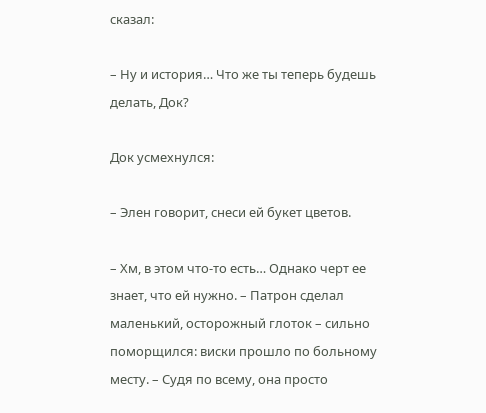сказал:

– Ну и история… Что же ты теперь будешь делать, Док?

Док усмехнулся:

– Элен говорит, снеси ей букет цветов.

– Хм, в этом что-то есть… Однако черт ее знает, что ей нужно. – Патрон сделал маленький, осторожный глоток – сильно поморщился: виски прошло по больному месту. – Судя по всему, она просто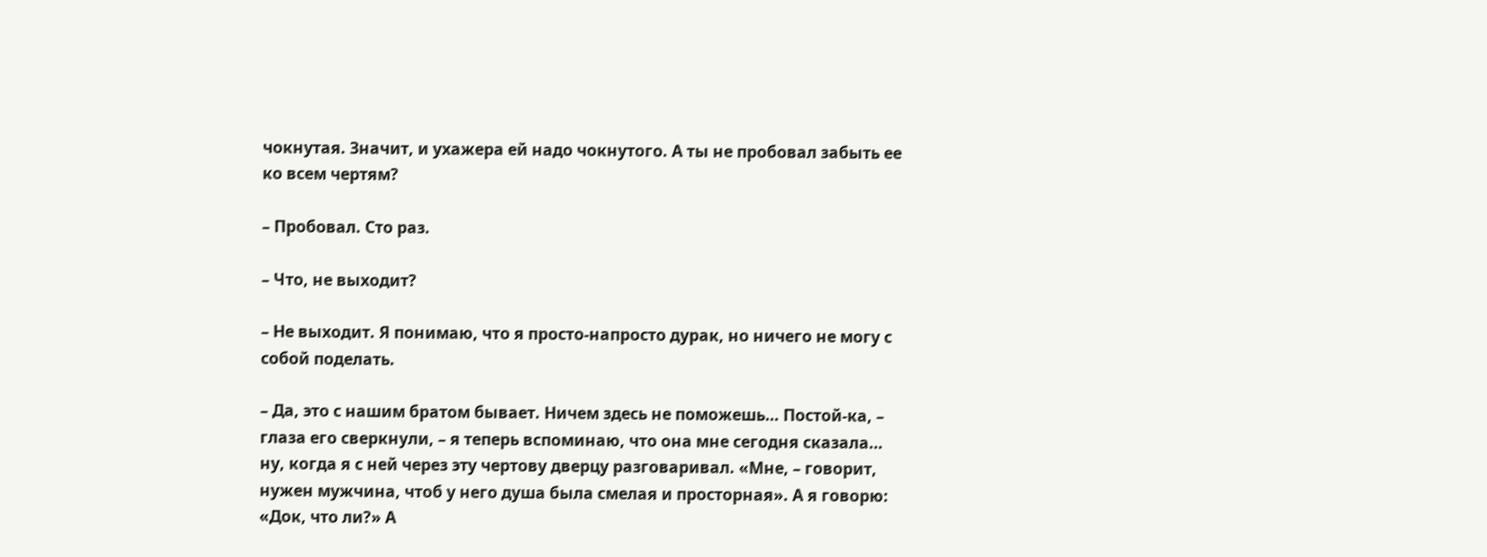чокнутая. Значит, и ухажера ей надо чокнутого. А ты не пробовал забыть ее ко всем чертям?

– Пробовал. Сто раз.

– Что, не выходит?

– Не выходит. Я понимаю, что я просто-напросто дурак, но ничего не могу с собой поделать.

– Да, это с нашим братом бывает. Ничем здесь не поможешь… Постой-ка, – глаза его сверкнули, – я теперь вспоминаю, что она мне сегодня сказала… ну, когда я с ней через эту чертову дверцу разговаривал. «Мне, – говорит, нужен мужчина, чтоб у него душа была смелая и просторная». А я говорю: «Док, что ли?» А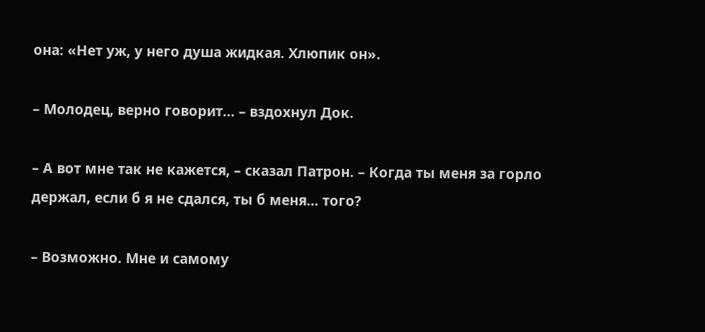она: «Нет уж, у него душа жидкая. Хлюпик он».

– Молодец, верно говорит… – вздохнул Док.

– А вот мне так не кажется, – сказал Патрон. – Когда ты меня за горло держал, если б я не сдался, ты б меня… того?

– Возможно. Мне и самому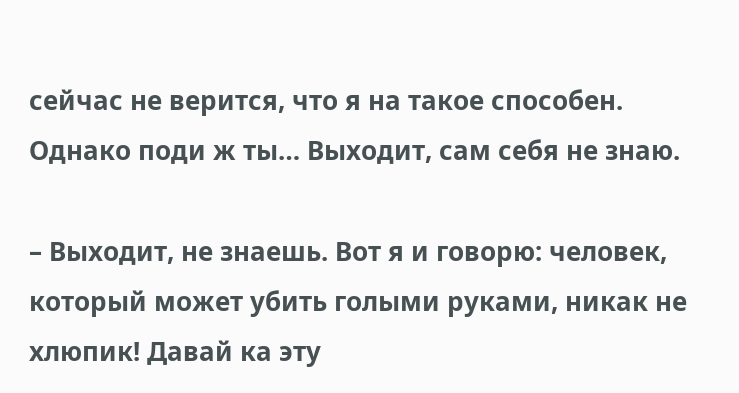сейчас не верится, что я на такое способен. Однако поди ж ты… Выходит, сам себя не знаю.

– Выходит, не знаешь. Вот я и говорю: человек, который может убить голыми руками, никак не хлюпик! Давай ка эту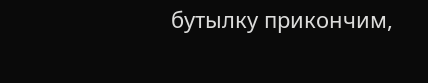бутылку прикончим,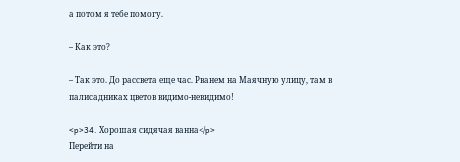а потом я тебе помогу.

– Как это?

– Так это. До рассвета еще час. Рванем на Маячную улицу, там в палисадниках цветов видимо-невидимо!

<p>34. Хорошая сидячая ванна</p>
Перейти на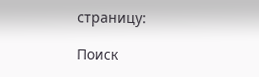страницу:

Поиск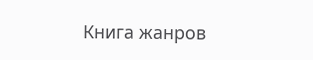Книга жанров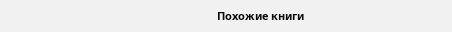Похожие книги